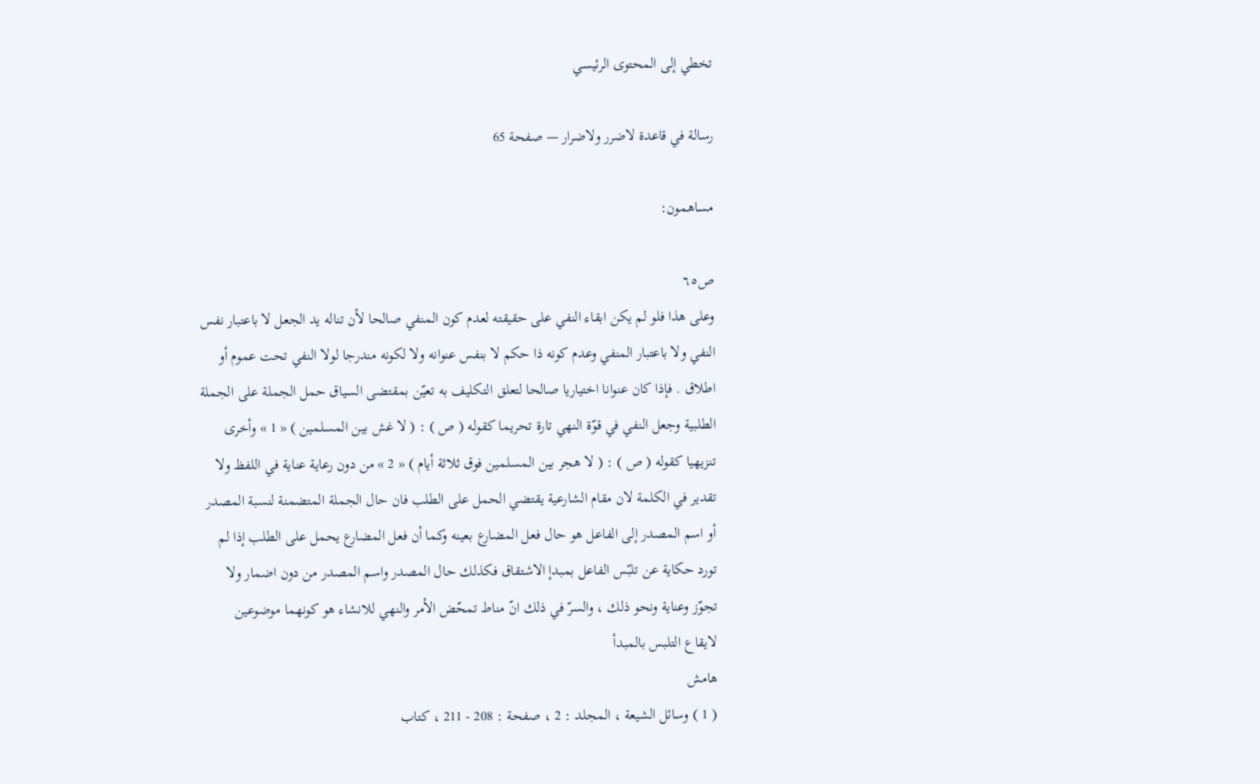تخطي إلى المحتوى الرئيسي

رسالة في قاعدة لاضرر ولاضرار — صفحة 65

مساهمون:

ص٦٥
وعلى هذا فلو لم يكن ابقاء النفي على حقيقته لعدم كون المنفي صالحا لأن تناله يد الجعل لا باعتبار نفس النفي ولا باعتبار المنفي وعدم كونه ذا حكم لا بنفس عنوانه ولا لكونه مندرجا لولا النفي تحت عموم أو اطلاق . فإذا كان عنوانا اختياريا صالحا لتعلق التكليف به تعيّن بمقتضى السياق حمل الجملة على الجملة الطلبية وجعل النفي في قوّة النهي تارة تحريما كقوله ( ص ) : ( لا غش بين المسلمين ) « 1 » وأخرى تنزيهيا كقوله ( ص ) : ( لا هجر بين المسلمين فوق ثلاثة أيام ) « 2 » من دون رعاية عناية في اللفظ ولا تقدير في الكلمة لان مقام الشارعية يقتضي الحمل على الطلب فان حال الجملة المتضمنة لنسبة المصدر أو اسم المصدر إلى الفاعل هو حال فعل المضارع بعينه وكما أن فعل المضارع يحمل على الطلب إذا لم تورد حكاية عن تلبّس الفاعل بمبدإ الاشتقاق فكذلك حال المصدر واسم المصدر من دون اضمار ولا تجوّز وعناية ونحو ذلك ، والسرّ في ذلك انّ مناط تمحّض الأمر والنهي للانشاء هو كونهما موضوعين لايقاع التلبس بالمبدأ
هامش
( 1 ) وسائل الشيعة ، المجلد : 2 ، صفحة : 208 - 211 ، كتاب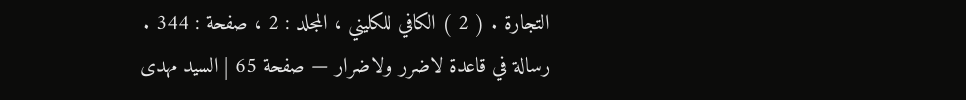التجارة . ( 2 ) الكافي للكليني ، المجلد : 2 ، صفحة : 344 .
رسالة في قاعدة لاضرر ولاضرار — صفحة 65 | السيد مهدى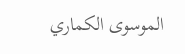الموسوى الكماري